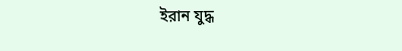ইরান যুদ্ধ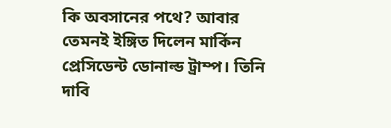কি অবসানের পথে? আবার তেমনই ইঙ্গিত দিলেন মার্কিন প্রেসিডেন্ট ডোনাল্ড ট্রাম্প। তিনি দাবি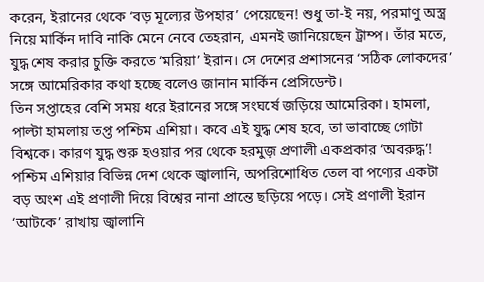করেন, ইরানের থেকে ‘বড় মূল্যের উপহার’ পেয়েছেন! শুধু তা-ই নয়, পরমাণু অস্ত্র নিয়ে মার্কিন দাবি নাকি মেনে নেবে তেহরান, এমনই জানিয়েছেন ট্রাম্প। তাঁর মতে, যুদ্ধ শেষ করার চুক্তি করতে ‘মরিয়া’ ইরান। সে দেশের প্রশাসনের ‘সঠিক লোকদের’ সঙ্গে আমেরিকার কথা হচ্ছে বলেও জানান মার্কিন প্রেসিডেন্ট।
তিন সপ্তাহের বেশি সময় ধরে ইরানের সঙ্গে সংঘর্ষে জড়িয়ে আমেরিকা। হামলা, পাল্টা হামলায় তপ্ত পশ্চিম এশিয়া। কবে এই যুদ্ধ শেষ হবে, তা ভাবাচ্ছে গোটা বিশ্বকে। কারণ যুদ্ধ শুরু হওয়ার পর থেকে হরমুজ় প্রণালী একপ্রকার ‘অবরুদ্ধ’! পশ্চিম এশিয়ার বিভিন্ন দেশ থেকে জ্বালানি, অপরিশোধিত তেল বা পণ্যের একটা বড় অংশ এই প্রণালী দিয়ে বিশ্বের নানা প্রান্তে ছড়িয়ে পড়ে। সেই প্রণালী ইরান ‘আটকে’ রাখায় জ্বালানি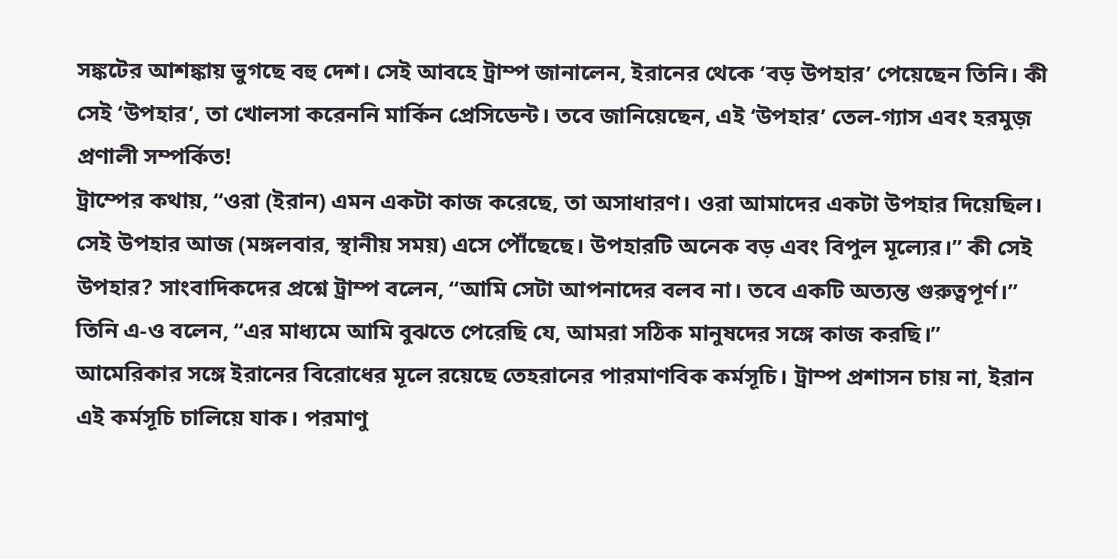সঙ্কটের আশঙ্কায় ভুগছে বহু দেশ। সেই আবহে ট্রাম্প জানালেন, ইরানের থেকে ‘বড় উপহার’ পেয়েছেন তিনি। কী সেই ‘উপহার’, তা খোলসা করেননি মার্কিন প্রেসিডেন্ট। তবে জানিয়েছেন, এই ‘উপহার’ তেল-গ্যাস এবং হরমুজ় প্রণালী সম্পর্কিত!
ট্রাম্পের কথায়, ‘‘ওরা (ইরান) এমন একটা কাজ করেছে, তা অসাধারণ। ওরা আমাদের একটা উপহার দিয়েছিল। সেই উপহার আজ (মঙ্গলবার, স্থানীয় সময়) এসে পৌঁছেছে। উপহারটি অনেক বড় এবং বিপুল মূল্যের।’’ কী সেই উপহার? সাংবাদিকদের প্রশ্নে ট্রাম্প বলেন, ‘‘আমি সেটা আপনাদের বলব না। তবে একটি অত্যন্ত গুরুত্বপূর্ণ।’’ তিনি এ-ও বলেন, ‘‘এর মাধ্যমে আমি বুঝতে পেরেছি যে, আমরা সঠিক মানুষদের সঙ্গে কাজ করছি।’’
আমেরিকার সঙ্গে ইরানের বিরোধের মূলে রয়েছে তেহরানের পারমাণবিক কর্মসূচি। ট্রাম্প প্রশাসন চায় না, ইরান এই কর্মসূচি চালিয়ে যাক। পরমাণু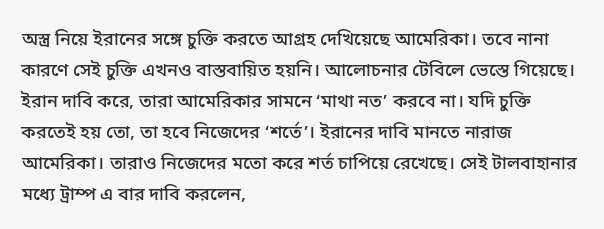অস্ত্র নিয়ে ইরানের সঙ্গে চুক্তি করতে আগ্রহ দেখিয়েছে আমেরিকা। তবে নানা কারণে সেই চুক্তি এখনও বাস্তবায়িত হয়নি। আলোচনার টেবিলে ভেস্তে গিয়েছে। ইরান দাবি করে, তারা আমেরিকার সামনে ‘মাথা নত’ করবে না। যদি চুক্তি করতেই হয় তো, তা হবে নিজেদের ‘শর্তে’। ইরানের দাবি মানতে নারাজ আমেরিকা। তারাও নিজেদের মতো করে শর্ত চাপিয়ে রেখেছে। সেই টালবাহানার মধ্যে ট্রাম্প এ বার দাবি করলেন,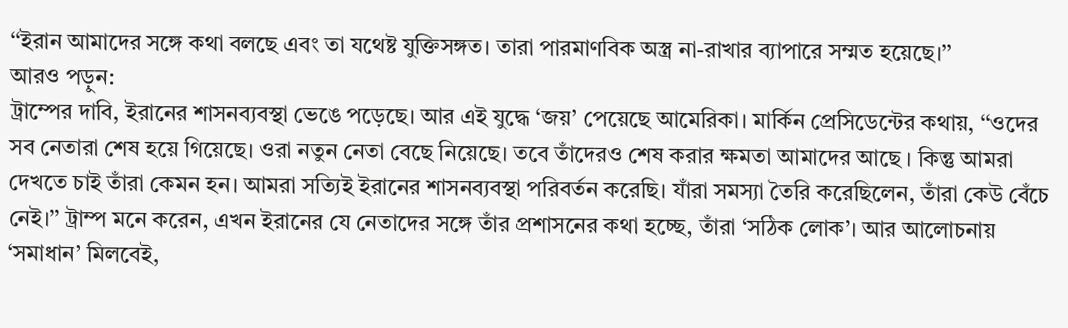‘‘ইরান আমাদের সঙ্গে কথা বলছে এবং তা যথেষ্ট যুক্তিসঙ্গত। তারা পারমাণবিক অস্ত্র না-রাখার ব্যাপারে সম্মত হয়েছে।’’
আরও পড়ুন:
ট্রাম্পের দাবি, ইরানের শাসনব্যবস্থা ভেঙে পড়েছে। আর এই যুদ্ধে ‘জয়’ পেয়েছে আমেরিকা। মার্কিন প্রেসিডেন্টের কথায়, ‘‘ওদের সব নেতারা শেষ হয়ে গিয়েছে। ওরা নতুন নেতা বেছে নিয়েছে। তবে তাঁদেরও শেষ করার ক্ষমতা আমাদের আছে । কিন্তু আমরা দেখতে চাই তাঁরা কেমন হন। আমরা সত্যিই ইরানের শাসনব্যবস্থা পরিবর্তন করেছি। যাঁরা সমস্যা তৈরি করেছিলেন, তাঁরা কেউ বেঁচে নেই।’’ ট্রাম্প মনে করেন, এখন ইরানের যে নেতাদের সঙ্গে তাঁর প্রশাসনের কথা হচ্ছে, তাঁরা ‘সঠিক লোক’। আর আলোচনায় ‘সমাধান’ মিলবেই,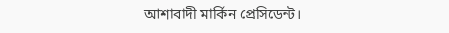আশাবাদী মার্কিন প্রেসিডেন্ট।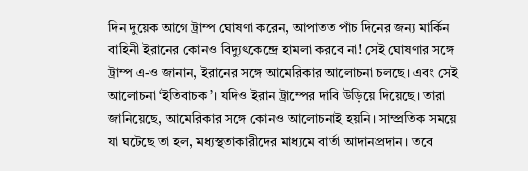দিন দুয়েক আগে ট্রাম্প ঘোষণা করেন, আপাতত পাঁচ দিনের জন্য মার্কিন বাহিনী ইরানের কোনও বিদ্যুৎকেন্দ্রে হামলা করবে না! সেই ঘোষণার সঙ্গে ট্রাম্প এ-ও জানান, ইরানের সঙ্গে আমেরিকার আলোচনা চলছে। এবং সেই আলোচনা ‘ইতিবাচক’। যদিও ইরান ট্রাম্পের দাবি উড়িয়ে দিয়েছে। তারা জানিয়েছে, আমেরিকার সঙ্গে কোনও আলোচনাই হয়নি। সাম্প্রতিক সময়ে যা ঘটেছে তা হল, মধ্যস্থতাকারীদের মাধ্যমে বার্তা আদানপ্রদান। তবে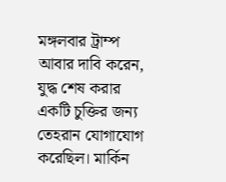মঙ্গলবার ট্রাম্প আবার দাবি করেন, যুদ্ধ শেষ করার একটি চুক্তির জন্য তেহরান যোগাযোগ করেছিল। মার্কিন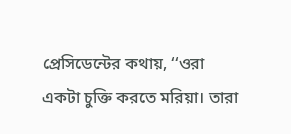প্রেসিডেন্টের কথায়, ‘‘ওরা একটা চুক্তি করতে মরিয়া। তারা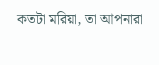কতটা মরিয়া, তা আপনারা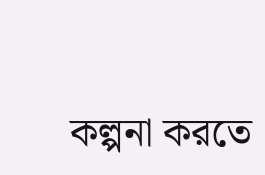কল্পনা করতে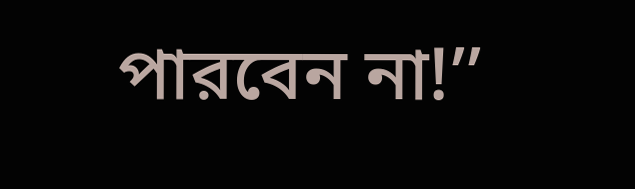পারবেন না!’’